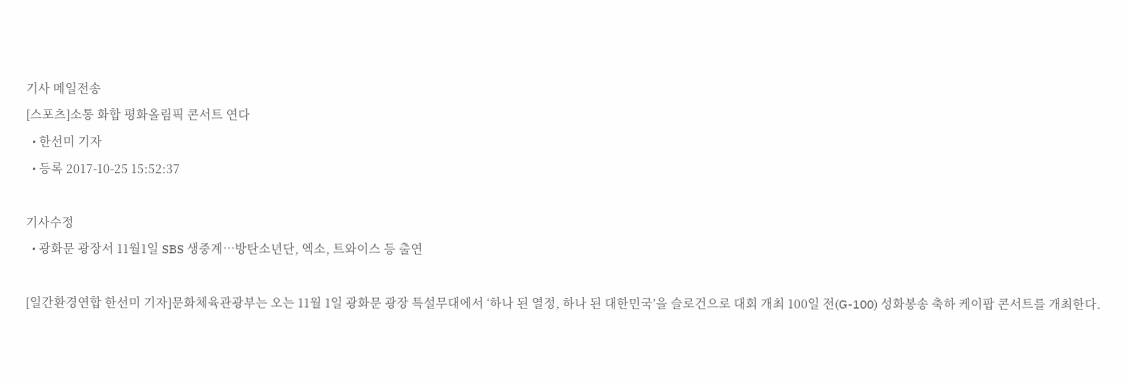기사 메일전송
[스포츠]소통 화합 평화올림픽 콘서트 연다
  • 한선미 기자
  • 등록 2017-10-25 15:52:37

기사수정
  • 광화문 광장서 11월1일 SBS 생중계…방탄소년단, 엑소, 트와이스 등 출연

[일간환경연합 한선미 기자]문화체육관광부는 오는 11월 1일 광화문 광장 특설무대에서 ‘하나 된 열정, 하나 된 대한민국’을 슬로건으로 대회 개최 100일 전(G-100) 성화봉송 축하 케이팝 콘서트를 개최한다.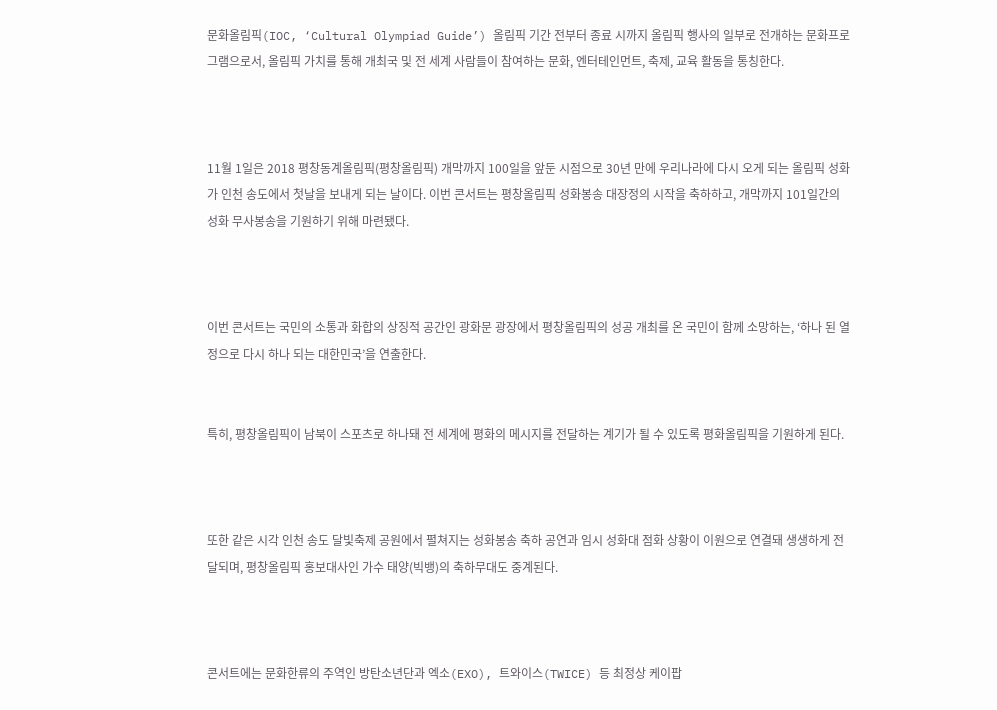문화올림픽(IOC, ‘Cultural Olympiad Guide’) 올림픽 기간 전부터 종료 시까지 올림픽 행사의 일부로 전개하는 문화프로그램으로서, 올림픽 가치를 통해 개최국 및 전 세계 사람들이 참여하는 문화, 엔터테인먼트, 축제, 교육 활동을 통칭한다.



11월 1일은 2018 평창동계올림픽(평창올림픽) 개막까지 100일을 앞둔 시점으로 30년 만에 우리나라에 다시 오게 되는 올림픽 성화가 인천 송도에서 첫날을 보내게 되는 날이다. 이번 콘서트는 평창올림픽 성화봉송 대장정의 시작을 축하하고, 개막까지 101일간의 성화 무사봉송을 기원하기 위해 마련됐다.



이번 콘서트는 국민의 소통과 화합의 상징적 공간인 광화문 광장에서 평창올림픽의 성공 개최를 온 국민이 함께 소망하는, ‘하나 된 열정으로 다시 하나 되는 대한민국’을 연출한다.


특히, 평창올림픽이 남북이 스포츠로 하나돼 전 세계에 평화의 메시지를 전달하는 계기가 될 수 있도록 평화올림픽을 기원하게 된다.



또한 같은 시각 인천 송도 달빛축제 공원에서 펼쳐지는 성화봉송 축하 공연과 임시 성화대 점화 상황이 이원으로 연결돼 생생하게 전달되며, 평창올림픽 홍보대사인 가수 태양(빅뱅)의 축하무대도 중계된다.



콘서트에는 문화한류의 주역인 방탄소년단과 엑소(EXO), 트와이스(TWICE) 등 최정상 케이팝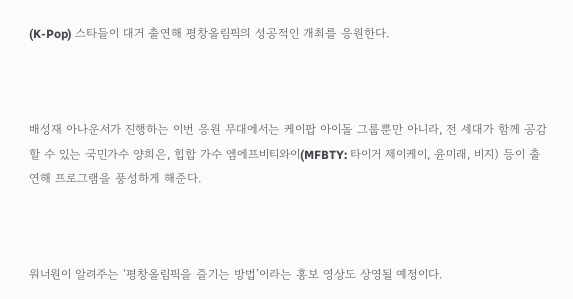(K-Pop) 스타들이 대거 출연해 평창올림픽의 성공적인 개최를 응원한다.



배성재 아나운서가 진행하는 이번 응원 무대에서는 케이팝 아이돌 그룹뿐만 아니라, 전 세대가 함께 공감할 수 있는 국민가수 양희은, 힙합 가수 엠에프비티와이(MFBTY: 타이거 제이케이, 윤미래, 비지) 등이 출연해 프로그램을 풍성하게 해준다.



워너원이 알려주는 ‘평창올림픽을 즐기는 방법’이라는 홍보 영상도 상영될 예정이다.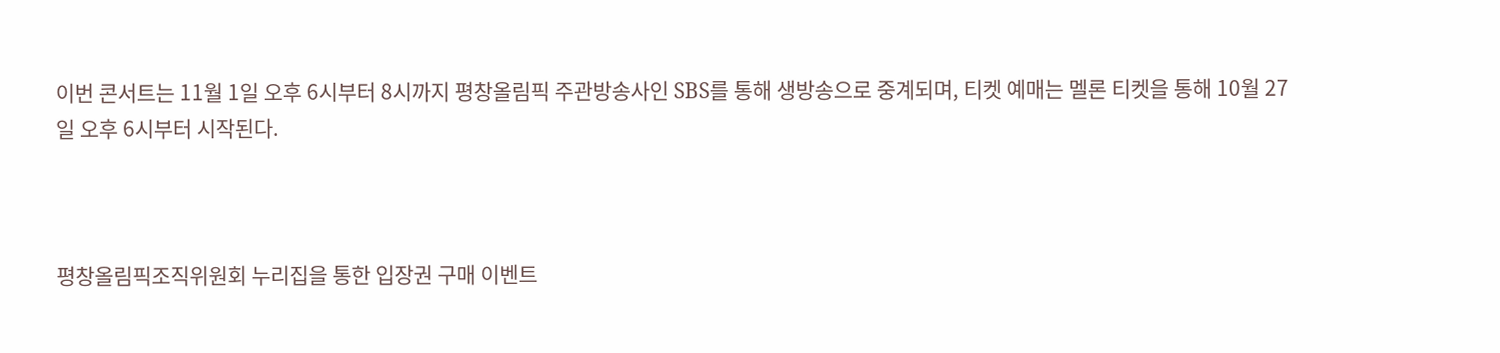이번 콘서트는 11월 1일 오후 6시부터 8시까지 평창올림픽 주관방송사인 SBS를 통해 생방송으로 중계되며, 티켓 예매는 멜론 티켓을 통해 10월 27일 오후 6시부터 시작된다.



평창올림픽조직위원회 누리집을 통한 입장권 구매 이벤트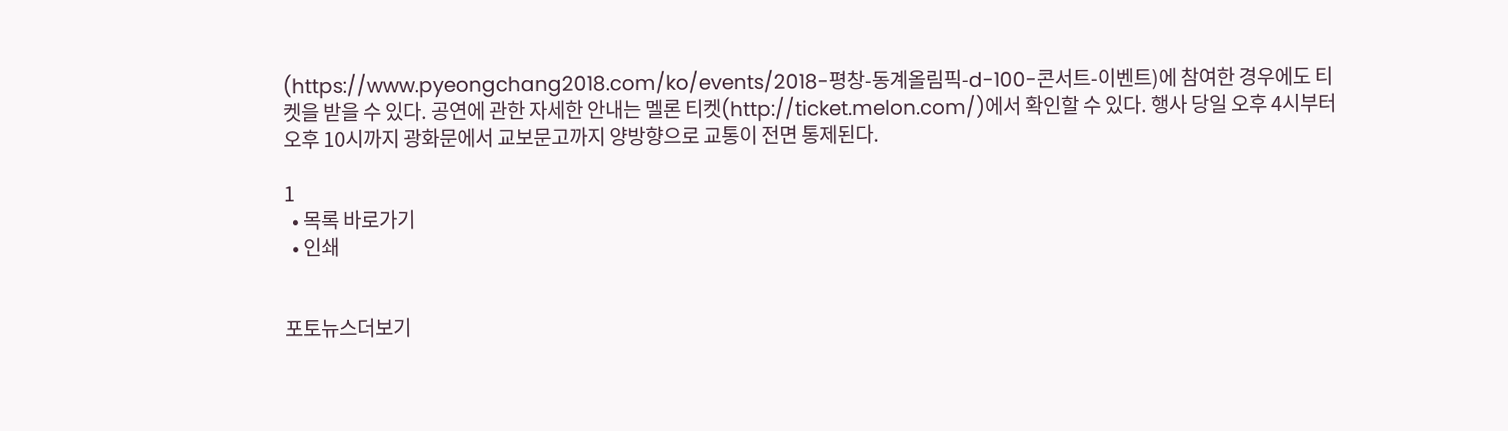(https://www.pyeongchang2018.com/ko/events/2018-평창-동계올림픽-d-100-콘서트-이벤트)에 참여한 경우에도 티켓을 받을 수 있다. 공연에 관한 자세한 안내는 멜론 티켓(http://ticket.melon.com/)에서 확인할 수 있다. 행사 당일 오후 4시부터 오후 10시까지 광화문에서 교보문고까지 양방향으로 교통이 전면 통제된다.

1
  • 목록 바로가기
  • 인쇄


포토뉴스더보기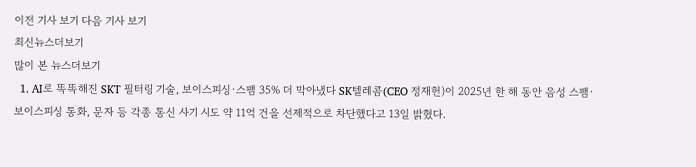이전 기사 보기 다음 기사 보기
최신뉴스더보기
많이 본 뉴스더보기
  1. AI로 똑똑해진 SKT 필터링 기술, 보이스피싱·스팸 35% 더 막아냈다 SK텔레콤(CEO 정재헌)이 2025년 한 해 동안 음성 스팸·보이스피싱 통화, 문자 등 각종 통신 사기 시도 약 11억 건을 선제적으로 차단했다고 13일 밝혔다.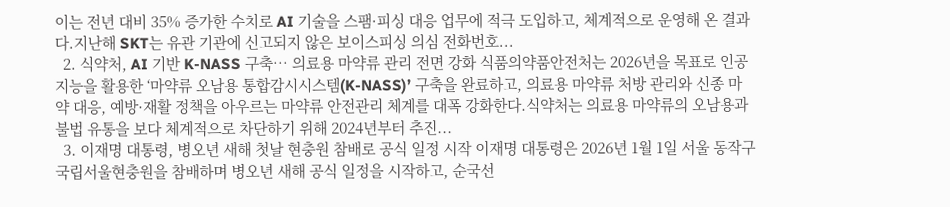이는 전년 대비 35% 증가한 수치로 AI 기술을 스팸·피싱 대응 업무에 적극 도입하고, 체계적으로 운영해 온 결과다.지난해 SKT는 유관 기관에 신고되지 않은 보이스피싱 의심 전화번호...
  2. 식약처, AI 기반 K-NASS 구축… 의료용 마약류 관리 전면 강화 식품의약품안전처는 2026년을 목표로 인공지능을 활용한 ‘마약류 오남용 통합감시시스템(K-NASS)’ 구축을 완료하고, 의료용 마약류 처방 관리와 신종 마약 대응, 예방·재활 정책을 아우르는 마약류 안전관리 체계를 대폭 강화한다.식약처는 의료용 마약류의 오남용과 불법 유통을 보다 체계적으로 차단하기 위해 2024년부터 추진...
  3. 이재명 대통령, 병오년 새해 첫날 현충원 참배로 공식 일정 시작 이재명 대통령은 2026년 1월 1일 서울 동작구 국립서울현충원을 참배하며 병오년 새해 공식 일정을 시작하고, 순국선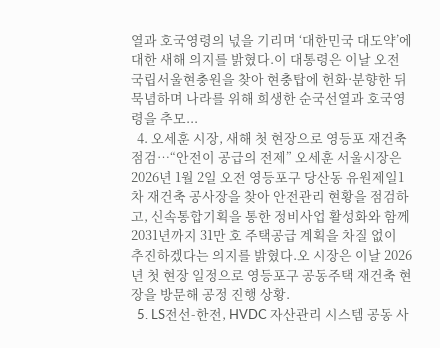열과 호국영령의 넋을 기리며 ‘대한민국 대도약’에 대한 새해 의지를 밝혔다.이 대통령은 이날 오전 국립서울현충원을 찾아 현충탑에 헌화·분향한 뒤 묵념하며 나라를 위해 희생한 순국선열과 호국영령을 추모...
  4. 오세훈 시장, 새해 첫 현장으로 영등포 재건축 점검…“안전이 공급의 전제” 오세훈 서울시장은 2026년 1월 2일 오전 영등포구 당산동 유원제일1차 재건축 공사장을 찾아 안전관리 현황을 점검하고, 신속통합기획을 통한 정비사업 활성화와 함께 2031년까지 31만 호 주택공급 계획을 차질 없이 추진하겠다는 의지를 밝혔다.오 시장은 이날 2026년 첫 현장 일정으로 영등포구 공동주택 재건축 현장을 방문해 공정 진행 상황.
  5. LS전선-한전, HVDC 자산관리 시스템 공동 사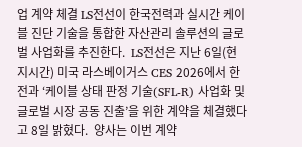업 계약 체결 LS전선이 한국전력과 실시간 케이블 진단 기술을 통합한 자산관리 솔루션의 글로벌 사업화를 추진한다.  LS전선은 지난 6일(현지시간) 미국 라스베이거스 CES 2026에서 한전과 ‘케이블 상태 판정 기술(SFL-R) 사업화 및 글로벌 시장 공동 진출’을 위한 계약을 체결했다고 8일 밝혔다.  양사는 이번 계약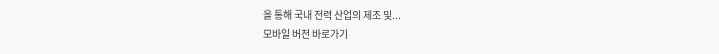을 통해 국내 전력 산업의 제조 및...
모바일 버전 바로가기